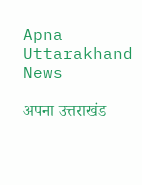Apna Uttarakhand News

अपना उत्तराखंड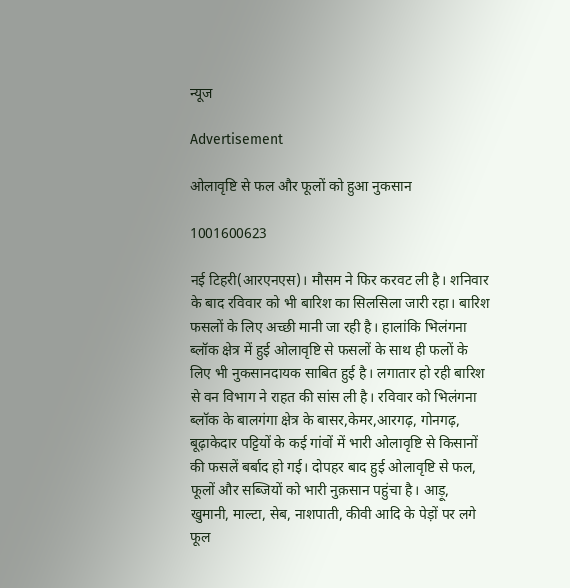न्यूज

Advertisement

ओलावृष्टि से फल और फूलों को हुआ नुकसान

1001600623

नई टिहरी(आरएनएस)। मौसम ने फिर करवट ली है। शनिवार के बाद रविवार को भी बारिश का सिलसिला जारी रहा। बारिश फसलों के लिए अच्छी मानी जा रही है। हालांकि भिलंगना ब्लॉक क्षेत्र में हुई ओलावृष्टि से फसलों के साथ ही फलों के लिए भी नुकसानदायक साबित हुई है। लगातार हो रही बारिश से वन विभाग ने राहत की सांस ली है। रविवार को भिलंगना ब्लॉक के बालगंगा क्षेत्र के बासर,केमर,आरगढ़, गोनगढ़, बूढ़ाकेदार पट्टियों के कई गांवों में भारी ओलावृष्टि से किसानों की फसलें बर्बाद हो गई। दोपहर बाद हुई ओलावृष्टि से फल, फूलों और सब्जियों को भारी नुक़सान पहुंचा है। आड़ू, खुमानी, माल्टा, सेब, नाशपाती, कीवी आदि के पेड़ों पर लगे फूल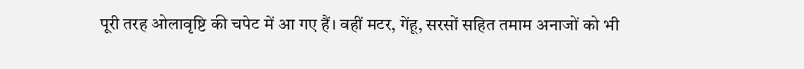पूरी तरह ओलावृष्टि की चपेट में आ गए हैं। वहीं मटर, गेंहू, सरसों सहित तमाम अनाजों को भी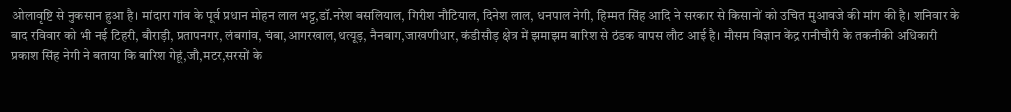ओलावृष्टि से नुकसान हुआ है। मांदारा गांव के पूर्व प्रधान मोहन लाल भट्ट,डॉ.नरेश बसलियाल, गिरीश नौटियाल, दिनेश लाल, धनपाल नेगी, हिम्मत सिंह आदि ने सरकार से किसानों को उचित मुआवजे की मांग की है। शनिवार के बाद रविवार को भी नई टिहरी, बौराड़ी, प्रतापनगर, लंबगांव, चंबा,आगरखाल,थत्यूड़, नैनबाग,जाखणीधार, कंडीसौड़ क्षेत्र में झमाझम बारिश से ठंडक वापस लौट आई है। मौसम विज्ञान केंद्र रानीचौरी के तकनीकी अधिकारी प्रकाश सिंह नेगी ने बताया कि बारिश गेहूं,जौ,मटर,सरसों के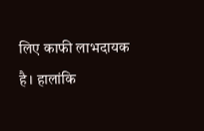लिए काफी लाभदायक है। हालांकि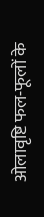ओलावृष्टि फल-फूलों के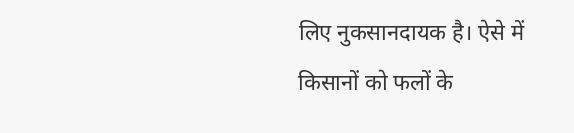लिए नुकसानदायक है। ऐसे में किसानों को फलों के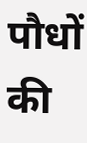पौधों की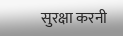सुरक्षा करनी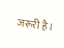जरूरी है।